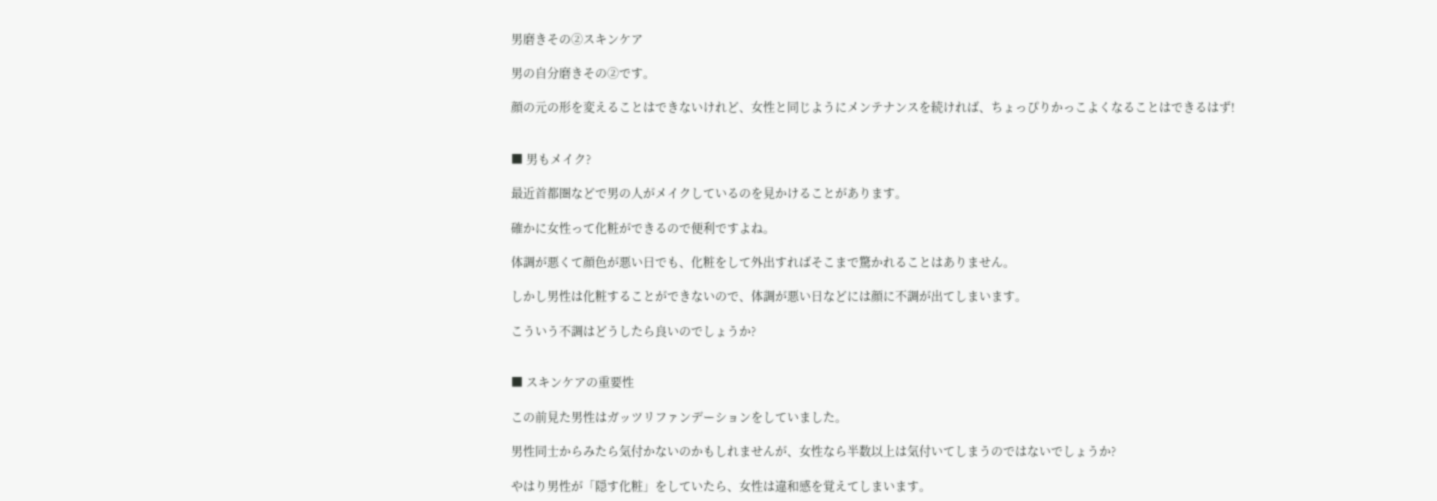男磨きその②スキンケア

男の自分磨きその②です。

顔の元の形を変えることはできないけれど、女性と同じようにメンテナンスを続ければ、ちょっぴりかっこよくなることはできるはず!


■ 男もメイク?

最近首都圏などで男の人がメイクしているのを見かけることがあります。

確かに女性って化粧ができるので便利ですよね。

体調が悪くて顔色が悪い日でも、化粧をして外出すればそこまで驚かれることはありません。

しかし男性は化粧することができないので、体調が悪い日などには顔に不調が出てしまいます。

こういう不調はどうしたら良いのでしょうか?


■ スキンケアの重要性

この前見た男性はガッツリファンデーションをしていました。

男性同士からみたら気付かないのかもしれませんが、女性なら半数以上は気付いてしまうのではないでしょうか?

やはり男性が「隠す化粧」をしていたら、女性は違和感を覚えてしまいます。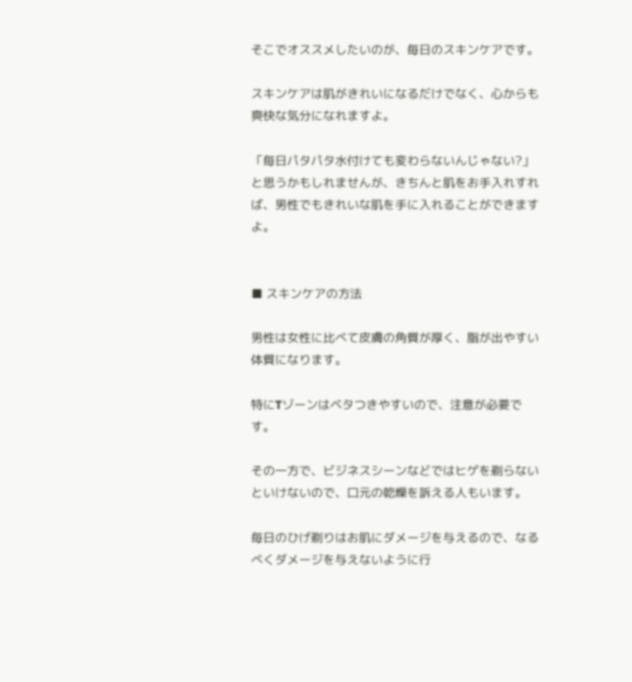そこでオススメしたいのが、毎日のスキンケアです。

スキンケアは肌がきれいになるだけでなく、心からも爽快な気分になれますよ。

「毎日パタパタ水付けても変わらないんじゃない?」と思うかもしれませんが、きちんと肌をお手入れすれば、男性でもきれいな肌を手に入れることができますよ。


■ スキンケアの方法

男性は女性に比べて皮膚の角質が厚く、脂が出やすい体質になります。

特にTゾーンはベタつきやすいので、注意が必要です。

その一方で、ビジネスシーンなどではヒゲを剃らないといけないので、口元の乾燥を訴える人もいます。

毎日のひげ剃りはお肌にダメージを与えるので、なるべくダメージを与えないように行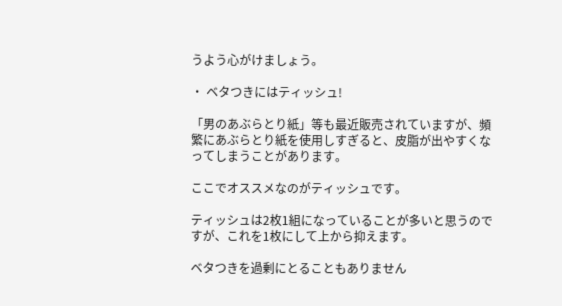うよう心がけましょう。

・ ベタつきにはティッシュ!

「男のあぶらとり紙」等も最近販売されていますが、頻繁にあぶらとり紙を使用しすぎると、皮脂が出やすくなってしまうことがあります。

ここでオススメなのがティッシュです。

ティッシュは2枚1組になっていることが多いと思うのですが、これを1枚にして上から抑えます。

ベタつきを過剰にとることもありません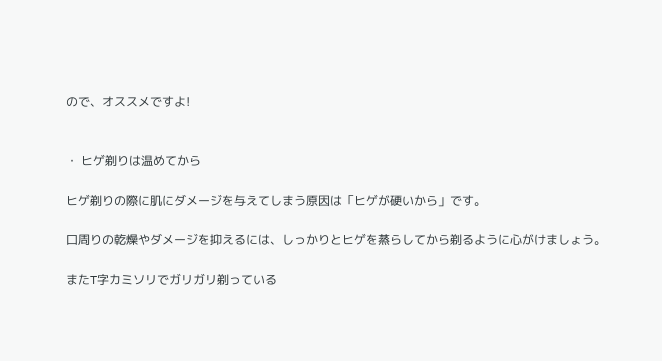ので、オススメですよ!


・ ヒゲ剃りは温めてから

ヒゲ剃りの際に肌にダメージを与えてしまう原因は「ヒゲが硬いから」です。

口周りの乾燥やダメージを抑えるには、しっかりとヒゲを蒸らしてから剃るように心がけましょう。

またT字カミソリでガリガリ剃っている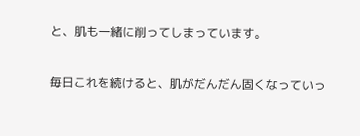と、肌も一緒に削ってしまっています。

毎日これを続けると、肌がだんだん固くなっていっ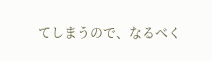てしまうので、なるべく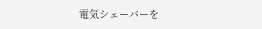電気シェーバーを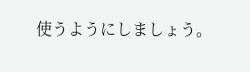使うようにしましょう。